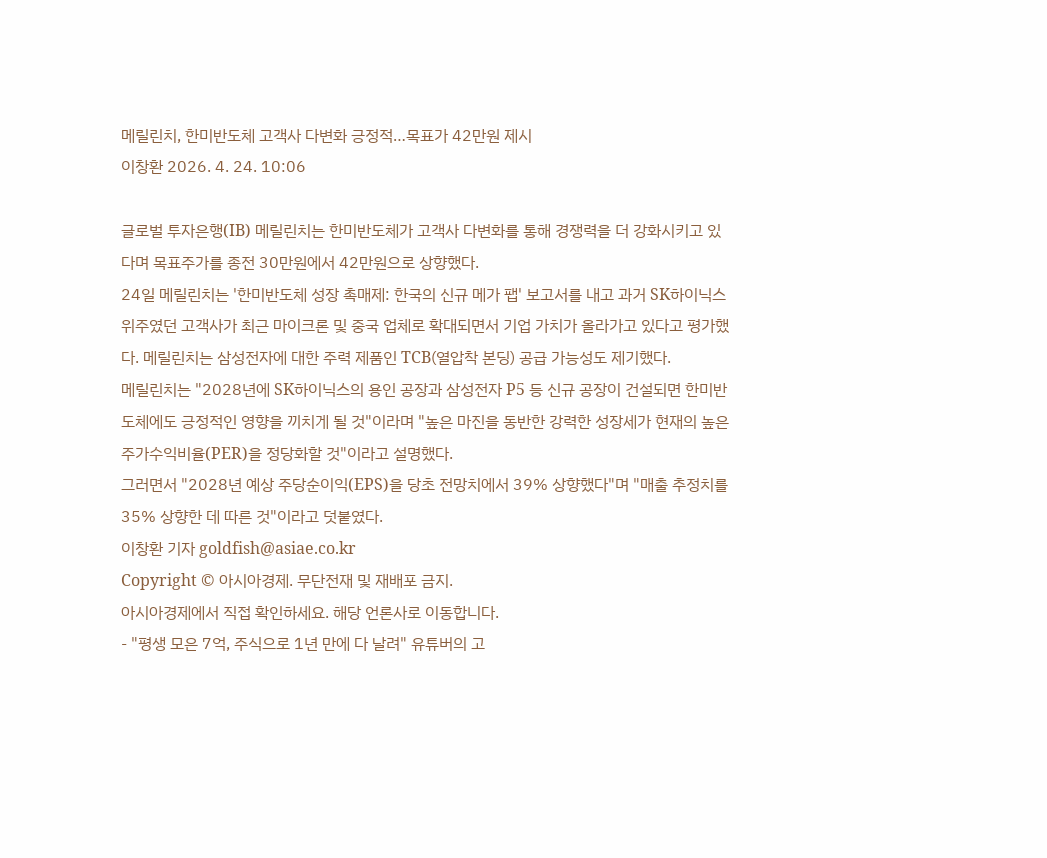메릴린치, 한미반도체 고객사 다변화 긍정적…목표가 42만원 제시
이창환 2026. 4. 24. 10:06

글로벌 투자은행(IB) 메릴린치는 한미반도체가 고객사 다변화를 통해 경쟁력을 더 강화시키고 있다며 목표주가를 종전 30만원에서 42만원으로 상향했다.
24일 메릴린치는 '한미반도체 성장 촉매제: 한국의 신규 메가 팹' 보고서를 내고 과거 SK하이닉스 위주였던 고객사가 최근 마이크론 및 중국 업체로 확대되면서 기업 가치가 올라가고 있다고 평가했다. 메릴린치는 삼성전자에 대한 주력 제품인 TCB(열압착 본딩) 공급 가능성도 제기했다.
메릴린치는 "2028년에 SK하이닉스의 용인 공장과 삼성전자 P5 등 신규 공장이 건설되면 한미반도체에도 긍정적인 영향을 끼치게 될 것"이라며 "높은 마진을 동반한 강력한 성장세가 현재의 높은 주가수익비율(PER)을 정당화할 것"이라고 설명했다.
그러면서 "2028년 예상 주당순이익(EPS)을 당초 전망치에서 39% 상향했다"며 "매출 추정치를 35% 상향한 데 따른 것"이라고 덧붙였다.
이창환 기자 goldfish@asiae.co.kr
Copyright © 아시아경제. 무단전재 및 재배포 금지.
아시아경제에서 직접 확인하세요. 해당 언론사로 이동합니다.
- "평생 모은 7억, 주식으로 1년 만에 다 날려" 유튜버의 고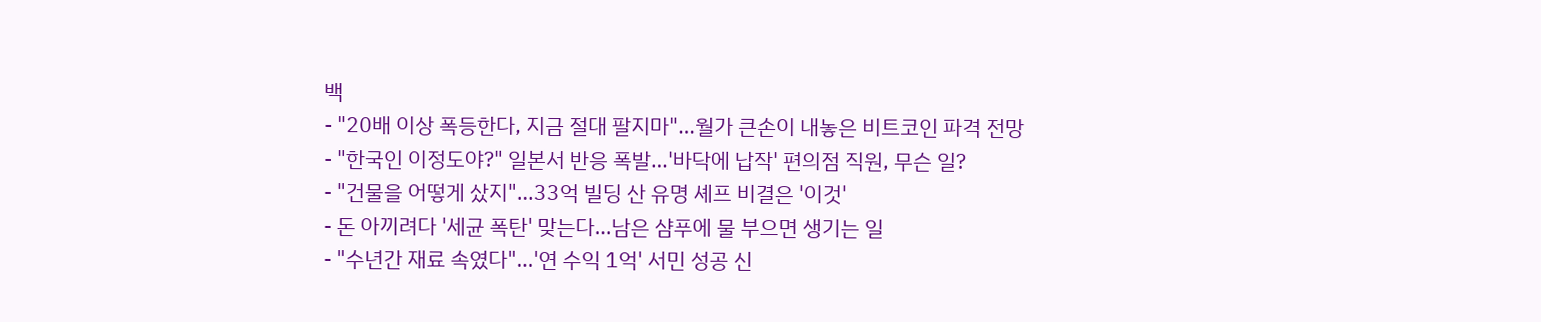백
- "20배 이상 폭등한다, 지금 절대 팔지마"…월가 큰손이 내놓은 비트코인 파격 전망
- "한국인 이정도야?" 일본서 반응 폭발…'바닥에 납작' 편의점 직원, 무슨 일?
- "건물을 어떻게 샀지"…33억 빌딩 산 유명 셰프 비결은 '이것'
- 돈 아끼려다 '세균 폭탄' 맞는다…남은 샴푸에 물 부으면 생기는 일
- "수년간 재료 속였다"…'연 수익 1억' 서민 성공 신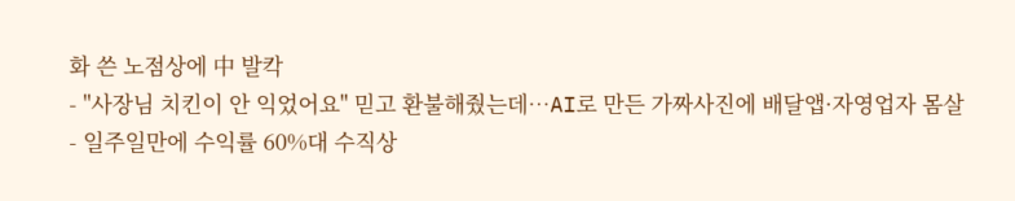화 쓴 노점상에 中 발칵
- "사장님 치킨이 안 익었어요" 믿고 환불해줬는데…AI로 만든 가짜사진에 배달앱·자영업자 몸살
- 일주일만에 수익률 60%대 수직상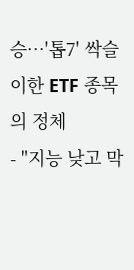승…'톱7' 싹슬이한 ETF 종목의 정체
- "지능 낮고 막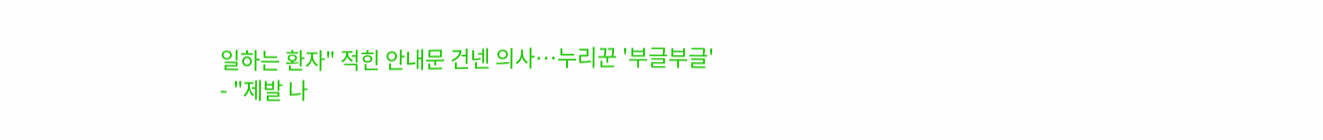일하는 환자" 적힌 안내문 건넨 의사…누리꾼 '부글부글'
- "제발 나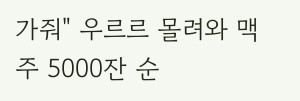가줘" 우르르 몰려와 맥주 5000잔 순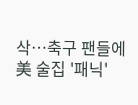삭…축구 팬들에 美 술집 '패닉'